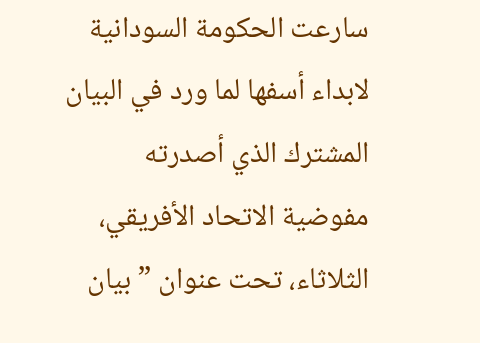سارعت الحكومة السودانية لابداء أسفها لما ورد في البيان المشترك الذي أصدرته مفوضية الاتحاد الأفريقي، الثلاثاء، تحت عنوان ” بيان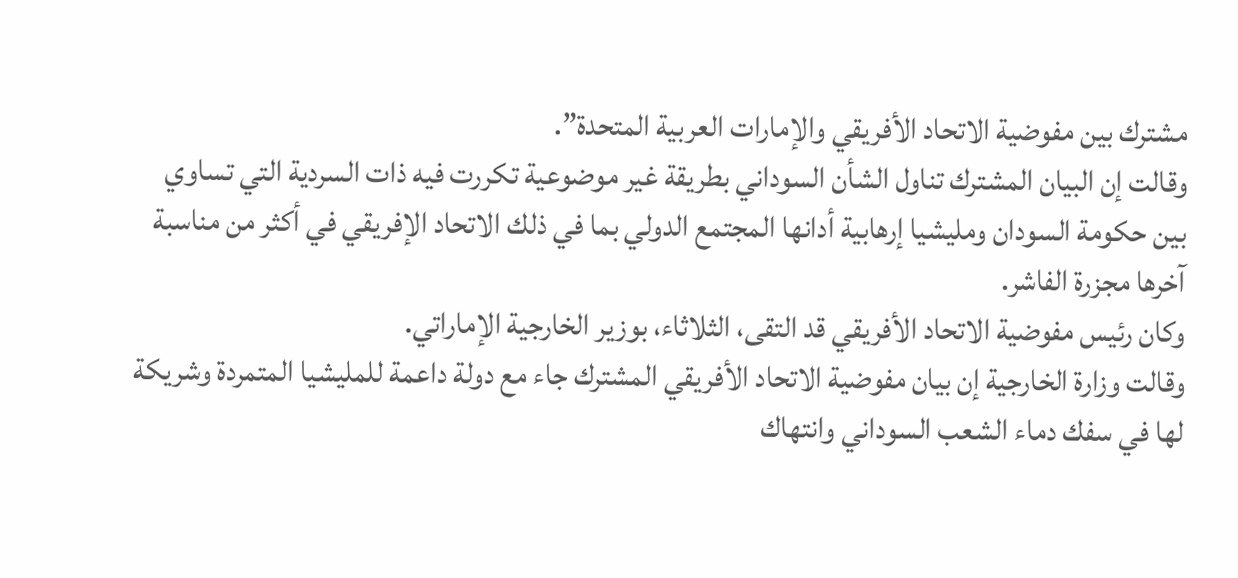مشترك بين مفوضية الاتحاد الأفريقي والإمارات العربية المتحدة”.
وقالت إن البيان المشترك تناول الشأن السوداني بطريقة غير موضوعية تكررت فيه ذات السردية التي تساوي بين حكومة السودان ومليشيا إرهابية أدانها المجتمع الدولي بما في ذلك الاتحاد الإفريقي في أكثر من مناسبة آخرها مجزرة الفاشر.
وكان رئيس مفوضية الاتحاد الأفريقي قد التقى، الثلاثاء، بوزير الخارجية الإماراتي.
وقالت وزارة الخارجية إن بيان مفوضية الاتحاد الأفريقي المشترك جاء مع دولة داعمة للمليشيا المتمردة وشريكة لها في سفك دماء الشعب السوداني وانتهاك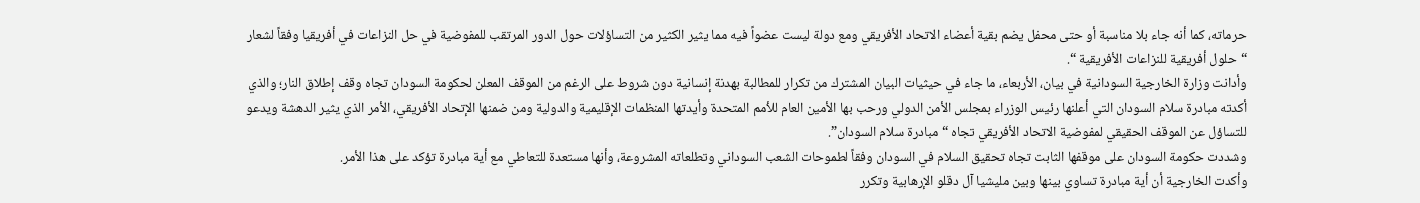حرماته، كما أنه جاء بلا مناسبة أو حتى محفل يضم بقية أعضاء الاتحاد الأفريقي ومع دولة ليست عضواً فيه مما يثير الكثير من التساؤلات حول الدور المرتقب للمفوضية في حل النزاعات في أفريقيا وفقاً لشعار “حلول أفريقية للنزاعات الأفريقية “.
وأدانت وزارة الخارجية السودانية في بيان، الأربعاء، ما جاء في حيثيات البيان المشترك من تكرار للمطالبة بهدنة إنسانية دون شروط على الرغم من الموقف المعلن لحكومة السودان تجاه وقف إطلاق النار؛ والذي أكدته مبادرة سلام السودان التي أعلنها رئيس الوزراء بمجلس الأمن الدولي ورحب بها الأمين العام للأمم المتحدة وأيدتها المنظمات الإقليمية والدولية ومن ضمنها الإتحاد الأفريقي، الأمر الذي يثير الدهشة ويدعو للتساؤل عن الموقف الحقيقي لمفوضية الاتحاد الأفريقي تجاه “مبادرة سلام السودان”.
وشددت حكومة السودان على موقفها الثابت تجاه تحقيق السلام في السودان وفقاً لطموحات الشعب السوداني وتطلعاته المشروعة، وأنها مستعدة للتعاطي مع أية مبادرة تؤكد على هذا الأمر.
وأكدت الخارجية أن أية مبادرة تساوي بينها وبين مليشيا آل دقلو الإرهابية وتكرر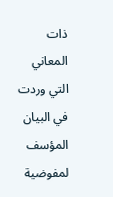ذات المعاني التي وردت في البيان المؤسف لمفوضية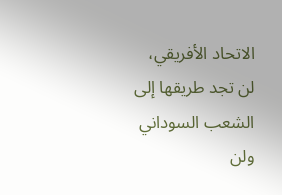الاتحاد الأفريقي، لن تجد طريقها إلى الشعب السوداني ولن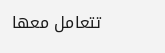تتعامل معها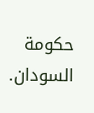حكومة السودان.